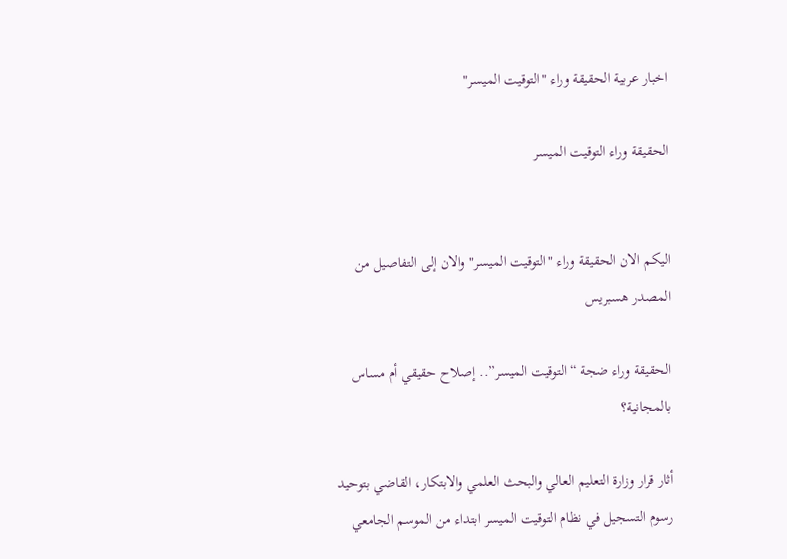اخبار عربية الحقيقة وراء "التوقيت الميسر"

الحقيقة وراء التوقيت الميسر


اليكم الان الحقيقة وراء "التوقيت الميسر" والان إلى التفاصيل من المصدر هسبريس

الحقيقة وراء ضجة “التوقيت الميسر”.. إصلاح حقيقي أم مساس بالمجانية؟

أثار قرار وزارة التعليم العالي والبحث العلمي والابتكار، القاضي بتوحيد رسوم التسجيل في نظام التوقيت الميسر ابتداء من الموسم الجامعي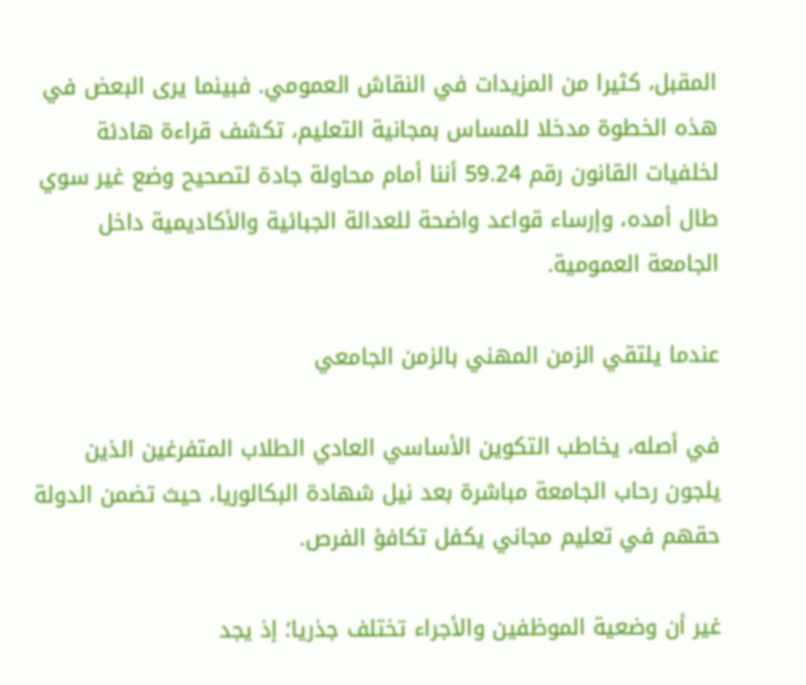المقبل، كثيرا من المزيدات في النقاش العمومي. فبينما يرى البعض في هذه الخطوة مدخلا للمساس بمجانية التعليم، تكشف قراءة هادئة لخلفيات القانون رقم 59.24 أننا أمام محاولة جادة لتصحيح وضع غير سوي طال أمده، وإرساء قواعد واضحة للعدالة الجبائية والأكاديمية داخل الجامعة العمومية.

عندما يلتقي الزمن المهني بالزمن الجامعي

في أصله، يخاطب التكوين الأساسي العادي الطلاب المتفرغين الذين يلجون رحاب الجامعة مباشرة بعد نيل شهادة البكالوريا، حيث تضمن الدولة حقهم في تعليم مجاني يكفل تكافؤ الفرص.

غير أن وضعية الموظفين والأجراء تختلف جذريا؛ إذ يجد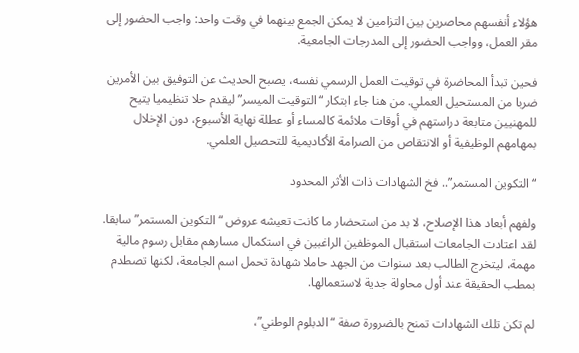هؤلاء أنفسهم محاصرين بين التزامين لا يمكن الجمع بينهما في وقت واحد: واجب الحضور إلى مقر العمل، وواجب الحضور إلى المدرجات الجامعية.

فحين تبدأ المحاضرة في توقيت العمل الرسمي نفسه، يصبح الحديث عن التوفيق بين الأمرين ضربا من المستحيل العملي. من هنا جاء ابتكار “التوقيت الميسر” ليقدم حلا تنظيميا يتيح للمهنيين متابعة دراستهم في أوقات ملائمة كالمساء أو عطلة نهاية الأسبوع، دون الإخلال بمهامهم الوظيفية أو الانتقاص من الصرامة الأكاديمية للتحصيل العلمي.

“التكوين المستمر”.. فخ الشهادات ذات الأثر المحدود

ولفهم أبعاد هذا الإصلاح، لا بد من استحضار ما كانت تعيشه عروض “التكوين المستمر” سابقا. لقد اعتادت الجامعات استقبال الموظفين الراغبين في استكمال مسارهم مقابل رسوم مالية مهمة، ليتخرج الطالب بعد سنوات من الجهد حاملا شهادة تحمل اسم الجامعة، لكنها تصطدم بمطب الحقيقة عند أول محاولة جدية لاستعمالها.

لم تكن تلك الشهادات تمنح بالضرورة صفة “الدبلوم الوطني”،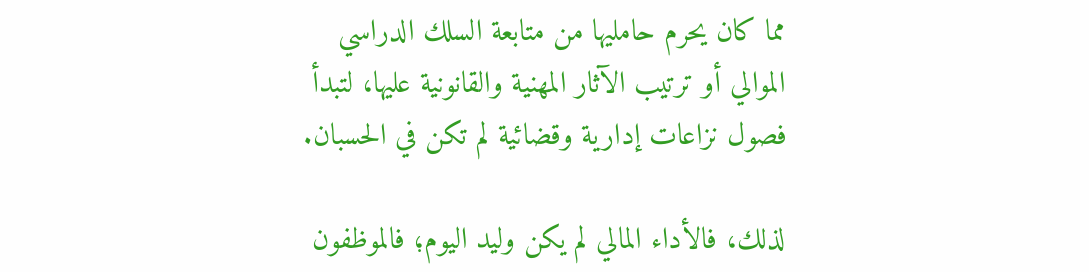مما كان يحرم حامليها من متابعة السلك الدراسي الموالي أو ترتيب الآثار المهنية والقانونية عليها، لتبدأ فصول نزاعات إدارية وقضائية لم تكن في الحسبان.

لذلك، فالأداء المالي لم يكن وليد اليوم؛ فالموظفون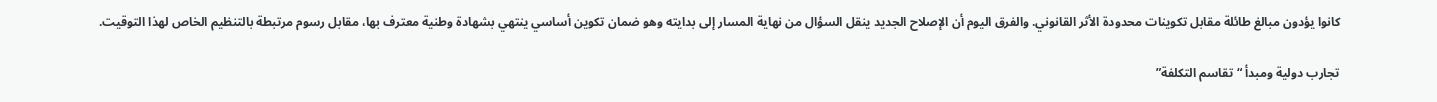كانوا يؤدون مبالغ طائلة مقابل تكوينات محدودة الأثر القانوني. والفرق اليوم أن الإصلاح الجديد ينقل السؤال من نهاية المسار إلى بدايته وهو ضمان تكوين أساسي ينتهي بشهادة وطنية معترف بها، مقابل رسوم مرتبطة بالتنظيم الخاص لهذا التوقيت.

تجارب دولية ومبدأ “تقاسم التكلفة”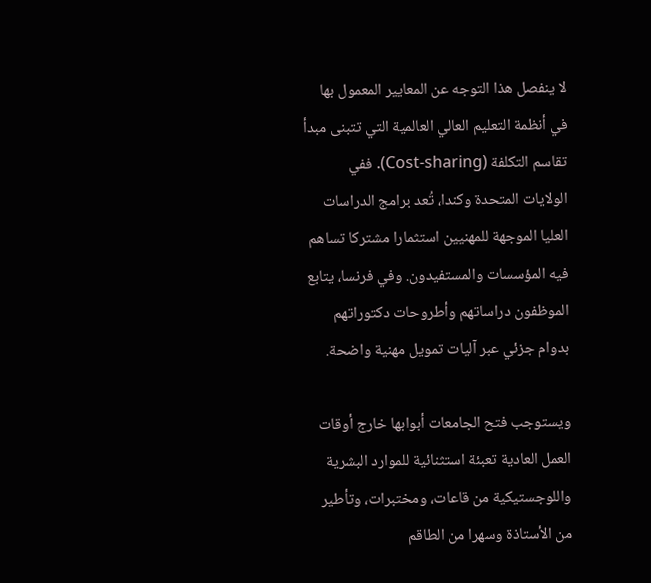لا ينفصل هذا التوجه عن المعايير المعمول بها في أنظمة التعليم العالي العالمية التي تتبنى مبدأ تقاسم التكلفة (Cost-sharing). ففي الولايات المتحدة وكندا، تُعد برامج الدراسات العليا الموجهة للمهنيين استثمارا مشتركا تساهم فيه المؤسسات والمستفيدون. وفي فرنسا، يتابع الموظفون دراساتهم وأطروحات دكتوراتهم بدوام جزئي عبر آليات تمويل مهنية واضحة.

ويستوجب فتح الجامعات أبوابها خارج أوقات العمل العادية تعبئة استثنائية للموارد البشرية واللوجستيكية من قاعات، ومختبرات، وتأطير من الأستاذة وسهرا من الطاقم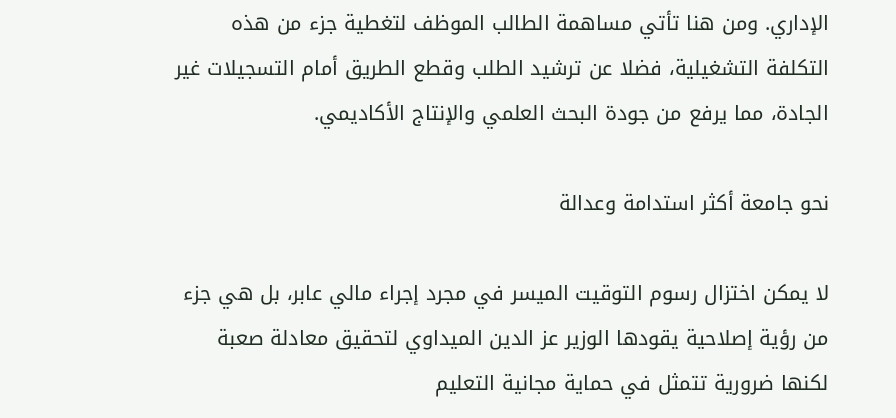الإداري. ومن هنا تأتي مساهمة الطالب الموظف لتغطية جزء من هذه التكلفة التشغيلية، فضلا عن ترشيد الطلب وقطع الطريق أمام التسجيلات غير الجادة، مما يرفع من جودة البحث العلمي والإنتاج الأكاديمي.

نحو جامعة أكثر استدامة وعدالة

لا يمكن اختزال رسوم التوقيت الميسر في مجرد إجراء مالي عابر، بل هي جزء من رؤية إصلاحية يقودها الوزير عز الدين الميداوي لتحقيق معادلة صعبة لكنها ضرورية تتمثل في حماية مجانية التعليم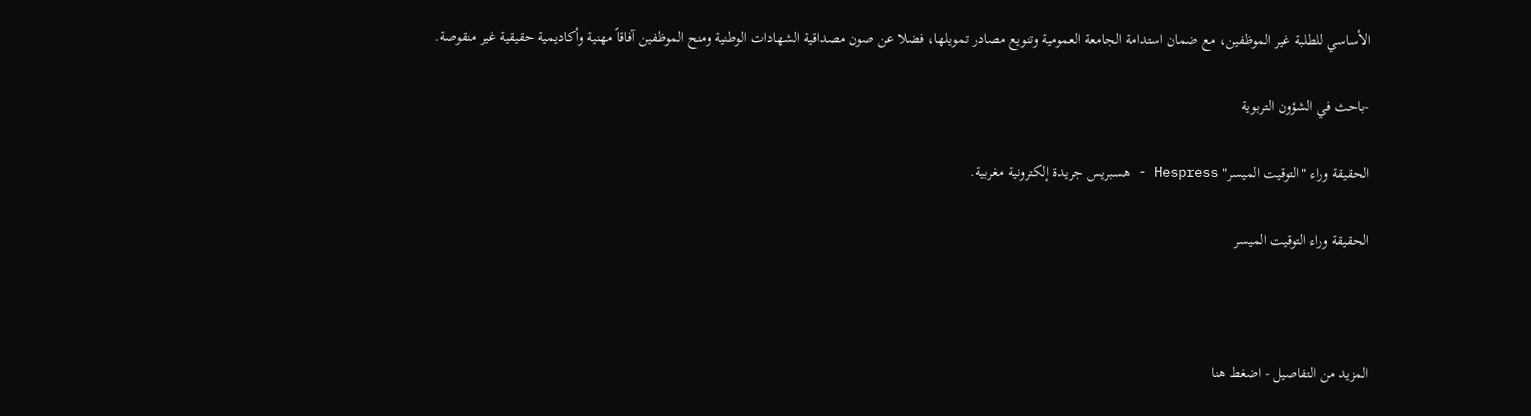الأساسي للطلبة غير الموظفين، مع ضمان استدامة الجامعة العمومية وتنويع مصادر تمويلها، فضلا عن صون مصداقية الشهادات الوطنية ومنح الموظفين آفاقاً مهنية وأكاديمية حقيقية غير منقوصة.

-باحث في الشؤون التربوية

الحقيقة وراء "التوقيت الميسر" Hespress - هسبريس جريدة إلكترونية مغربية.

الحقيقة وراء التوقيت الميسر



المزيد من التفاصيل - اضغط هنا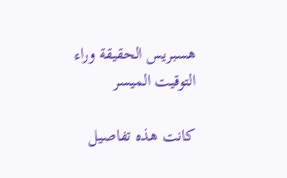هسبريس الحقيقة وراء التوقيت الميسر

كانت هذه تفاصيل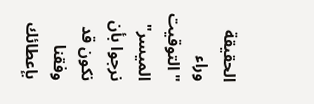الحقيقة وراء "التوقيت الميسر" نرجوا بأن نكون قد وفقنا بإعطائك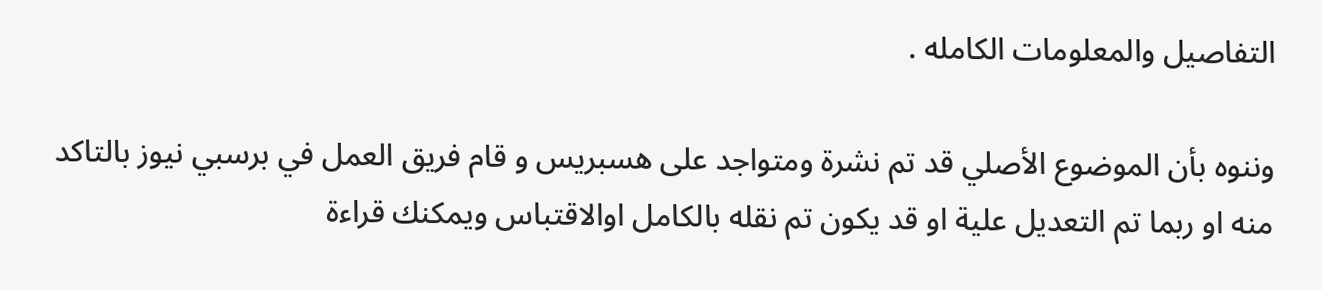التفاصيل والمعلومات الكامله .

وننوه بأن الموضوع الأصلي قد تم نشرة ومتواجد على هسبريس و قام فريق العمل في برسبي نيوز بالتاكد منه او ربما تم التعديل علية او قد يكون تم نقله بالكامل اوالاقتباس ويمكنك قراءة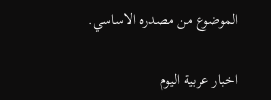الموضوع من مصدره الاساسي.

اخبار عربية اليوم